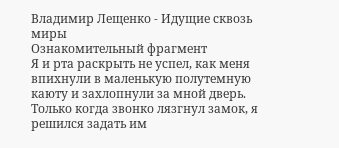Владимир Лещенко - Идущие сквозь миры
Ознакомительный фрагмент
Я и рта раскрыть не успел, как меня впихнули в маленькую полутемную каюту и захлопнули за мной дверь. Только когда звонко лязгнул замок, я решился задать им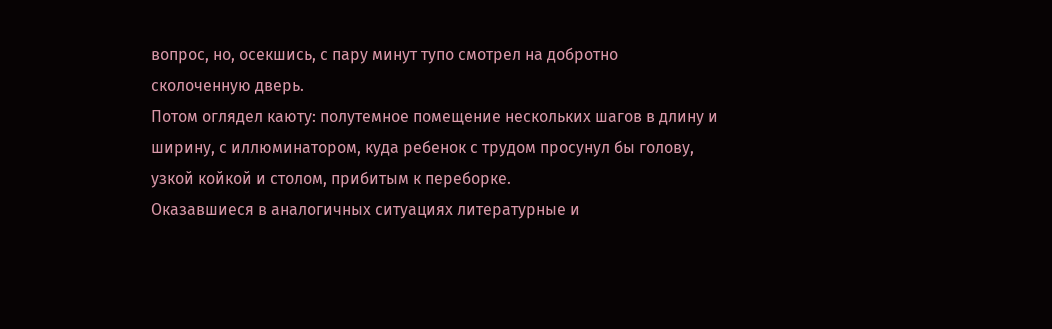вопрос, но, осекшись, с пару минут тупо смотрел на добротно сколоченную дверь.
Потом оглядел каюту: полутемное помещение нескольких шагов в длину и ширину, с иллюминатором, куда ребенок с трудом просунул бы голову, узкой койкой и столом, прибитым к переборке.
Оказавшиеся в аналогичных ситуациях литературные и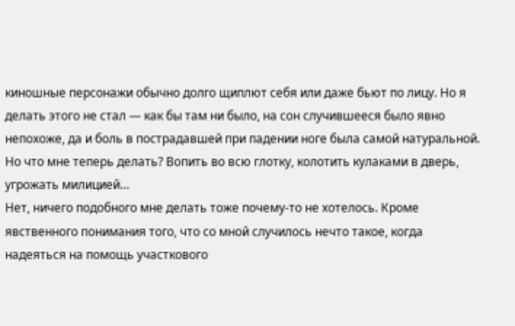киношные персонажи обычно долго щиплют себя или даже бьют по лицу. Но я делать этого не стал — как бы там ни было, на сон случившееся было явно непохоже, да и боль в пострадавшей при падении ноге была самой натуральной.
Но что мне теперь делать? Вопить во всю глотку, колотить кулаками в дверь, угрожать милицией…
Нет, ничего подобного мне делать тоже почему-то не хотелось. Кроме явственного понимания того, что со мной случилось нечто такое, когда надеяться на помощь участкового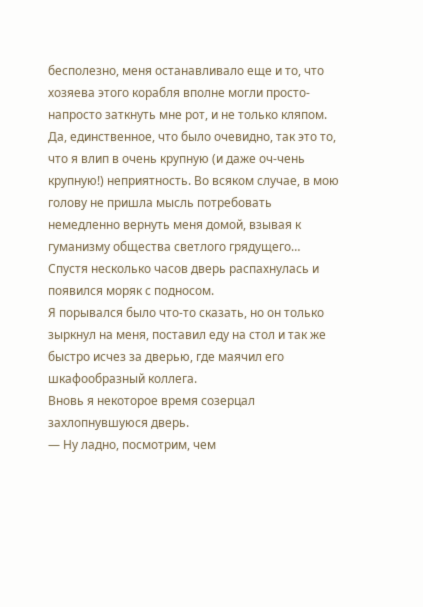бесполезно, меня останавливало еще и то, что хозяева этого корабля вполне могли просто-напросто заткнуть мне рот, и не только кляпом.
Да, единственное, что было очевидно, так это то, что я влип в очень крупную (и даже оч-чень крупную!) неприятность. Во всяком случае, в мою голову не пришла мысль потребовать немедленно вернуть меня домой, взывая к гуманизму общества светлого грядущего…
Спустя несколько часов дверь распахнулась и появился моряк с подносом.
Я порывался было что-то сказать, но он только зыркнул на меня, поставил еду на стол и так же быстро исчез за дверью, где маячил его шкафообразный коллега.
Вновь я некоторое время созерцал захлопнувшуюся дверь.
— Ну ладно, посмотрим, чем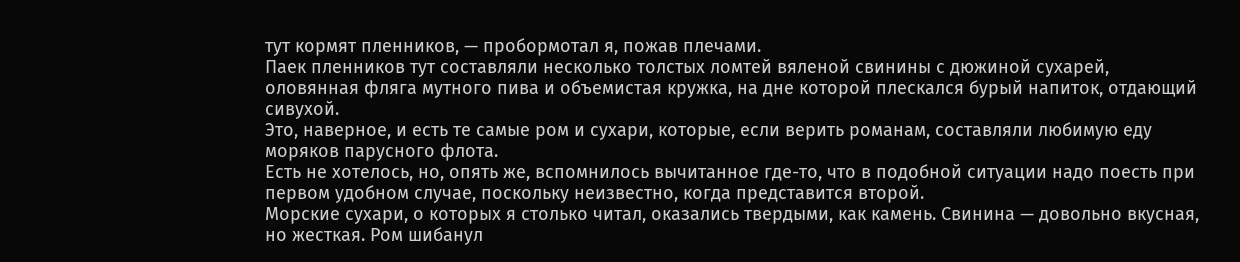тут кормят пленников, — пробормотал я, пожав плечами.
Паек пленников тут составляли несколько толстых ломтей вяленой свинины с дюжиной сухарей, оловянная фляга мутного пива и объемистая кружка, на дне которой плескался бурый напиток, отдающий сивухой.
Это, наверное, и есть те самые ром и сухари, которые, если верить романам, составляли любимую еду моряков парусного флота.
Есть не хотелось, но, опять же, вспомнилось вычитанное где-то, что в подобной ситуации надо поесть при первом удобном случае, поскольку неизвестно, когда представится второй.
Морские сухари, о которых я столько читал, оказались твердыми, как камень. Свинина — довольно вкусная, но жесткая. Ром шибанул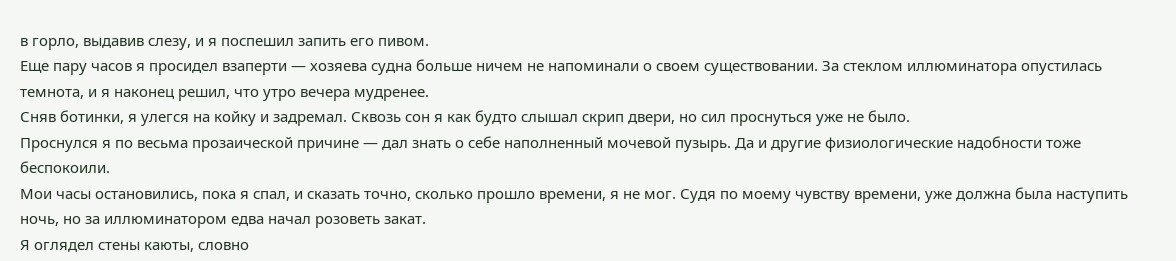в горло, выдавив слезу, и я поспешил запить его пивом.
Еще пару часов я просидел взаперти — хозяева судна больше ничем не напоминали о своем существовании. За стеклом иллюминатора опустилась темнота, и я наконец решил, что утро вечера мудренее.
Сняв ботинки, я улегся на койку и задремал. Сквозь сон я как будто слышал скрип двери, но сил проснуться уже не было.
Проснулся я по весьма прозаической причине — дал знать о себе наполненный мочевой пузырь. Да и другие физиологические надобности тоже беспокоили.
Мои часы остановились, пока я спал, и сказать точно, сколько прошло времени, я не мог. Судя по моему чувству времени, уже должна была наступить ночь, но за иллюминатором едва начал розоветь закат.
Я оглядел стены каюты, словно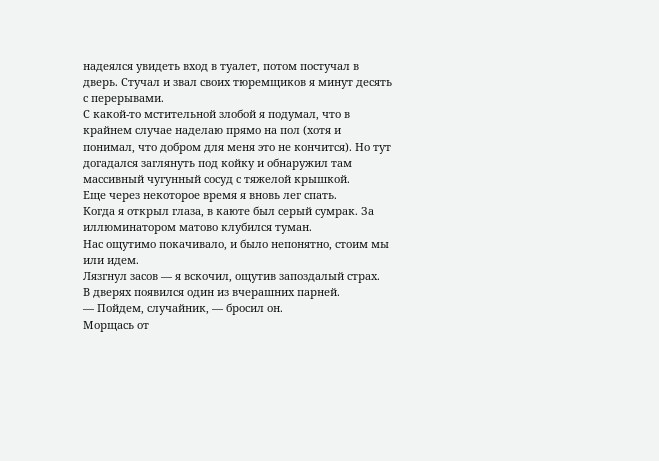надеялся увидеть вход в туалет, потом постучал в дверь. Стучал и звал своих тюремщиков я минут десять с перерывами.
С какой-то мстительной злобой я подумал, что в крайнем случае наделаю прямо на пол (хотя и понимал, что добром для меня это не кончится). Но тут догадался заглянуть под койку и обнаружил там массивный чугунный сосуд с тяжелой крышкой.
Еще через некоторое время я вновь лег спать.
Когда я открыл глаза, в каюте был серый сумрак. За иллюминатором матово клубился туман.
Нас ощутимо покачивало, и было непонятно, стоим мы или идем.
Лязгнул засов — я вскочил, ощутив запоздалый страх.
В дверях появился один из вчерашних парней.
— Пойдем, случайник, — бросил он.
Морщась от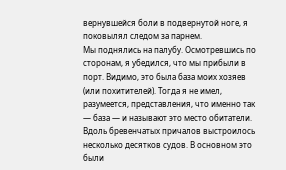вернувшейся боли в подвернутой ноге, я поковылял следом за парнем.
Мы поднялись на палубу. Осмотревшись по сторонам, я убедился, что мы прибыли в порт. Видимо, это была база моих хозяев (или похитителей). Тогда я не имел, разумеется, представления, что именно так — база — и называют это место обитатели.
Вдоль бревенчатых причалов выстроилось несколько десятков судов. В основном это были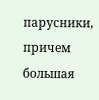парусники, причем большая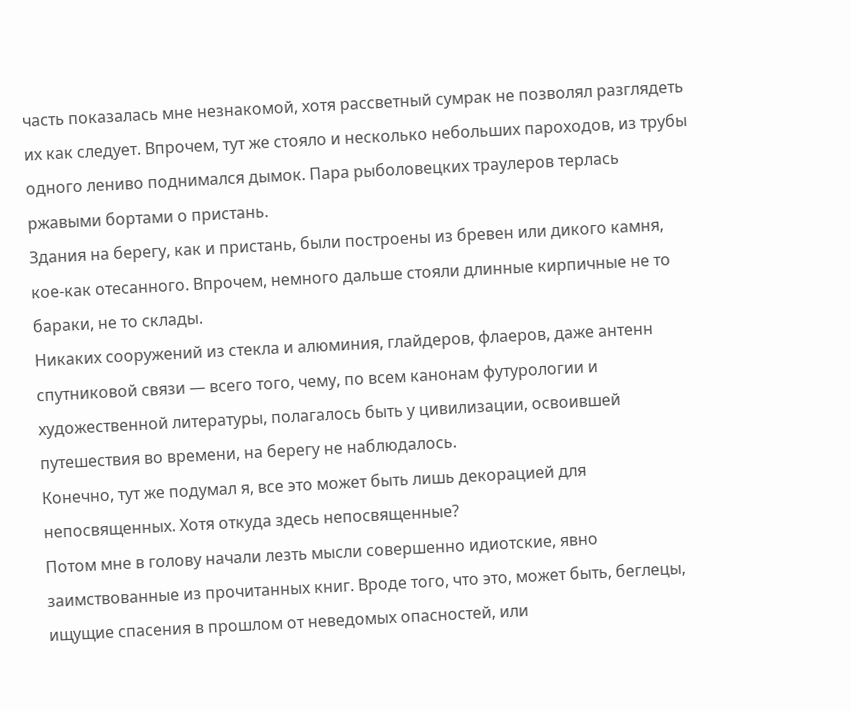часть показалась мне незнакомой, хотя рассветный сумрак не позволял разглядеть их как следует. Впрочем, тут же стояло и несколько небольших пароходов, из трубы одного лениво поднимался дымок. Пара рыболовецких траулеров терлась ржавыми бортами о пристань.
Здания на берегу, как и пристань, были построены из бревен или дикого камня, кое-как отесанного. Впрочем, немного дальше стояли длинные кирпичные не то бараки, не то склады.
Никаких сооружений из стекла и алюминия, глайдеров, флаеров, даже антенн спутниковой связи — всего того, чему, по всем канонам футурологии и художественной литературы, полагалось быть у цивилизации, освоившей путешествия во времени, на берегу не наблюдалось.
Конечно, тут же подумал я, все это может быть лишь декорацией для непосвященных. Хотя откуда здесь непосвященные?
Потом мне в голову начали лезть мысли совершенно идиотские, явно заимствованные из прочитанных книг. Вроде того, что это, может быть, беглецы, ищущие спасения в прошлом от неведомых опасностей, или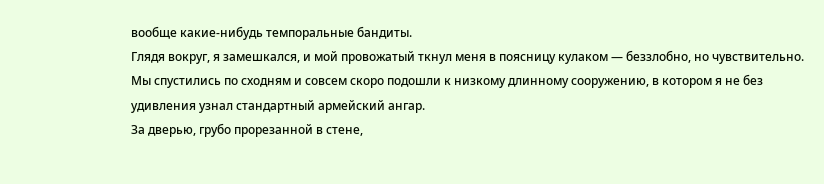вообще какие-нибудь темпоральные бандиты.
Глядя вокруг, я замешкался, и мой провожатый ткнул меня в поясницу кулаком — беззлобно, но чувствительно. Мы спустились по сходням и совсем скоро подошли к низкому длинному сооружению, в котором я не без удивления узнал стандартный армейский ангар.
За дверью, грубо прорезанной в стене,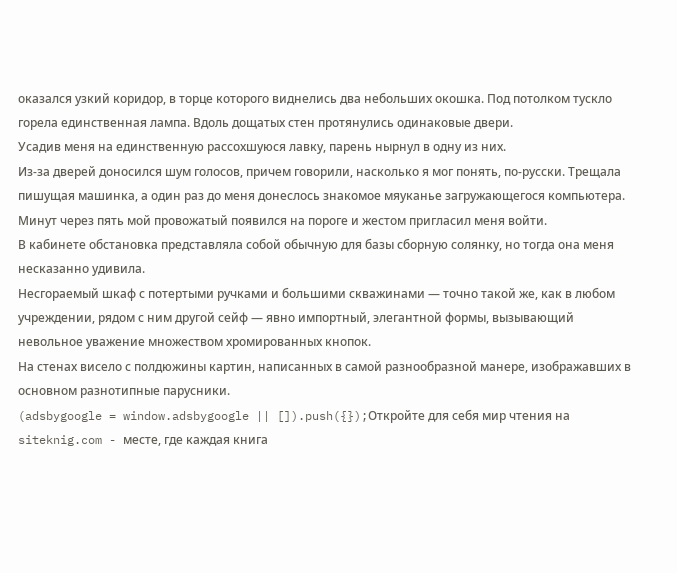оказался узкий коридор, в торце которого виднелись два небольших окошка. Под потолком тускло горела единственная лампа. Вдоль дощатых стен протянулись одинаковые двери.
Усадив меня на единственную рассохшуюся лавку, парень нырнул в одну из них.
Из-за дверей доносился шум голосов, причем говорили, насколько я мог понять, по-русски. Трещала пишущая машинка, а один раз до меня донеслось знакомое мяуканье загружающегося компьютера.
Минут через пять мой провожатый появился на пороге и жестом пригласил меня войти.
В кабинете обстановка представляла собой обычную для базы сборную солянку, но тогда она меня несказанно удивила.
Несгораемый шкаф с потертыми ручками и большими скважинами — точно такой же, как в любом учреждении, рядом с ним другой сейф — явно импортный, элегантной формы, вызывающий невольное уважение множеством хромированных кнопок.
На стенах висело с полдюжины картин, написанных в самой разнообразной манере, изображавших в основном разнотипные парусники.
(adsbygoogle = window.adsbygoogle || []).push({});Откройте для себя мир чтения на siteknig.com - месте, где каждая книга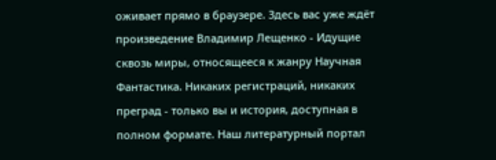оживает прямо в браузере. Здесь вас уже ждёт произведение Владимир Лещенко - Идущие сквозь миры, относящееся к жанру Научная Фантастика. Никаких регистраций, никаких преград - только вы и история, доступная в полном формате. Наш литературный портал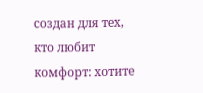создан для тех, кто любит комфорт: хотите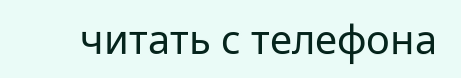читать с телефона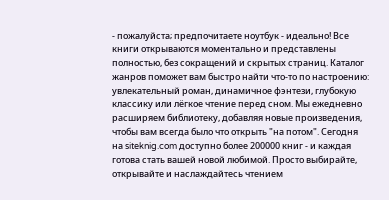- пожалуйста; предпочитаете ноутбук - идеально! Все книги открываются моментально и представлены полностью, без сокращений и скрытых страниц. Каталог жанров поможет вам быстро найти что-то по настроению: увлекательный роман, динамичное фэнтези, глубокую классику или лёгкое чтение перед сном. Мы ежедневно расширяем библиотеку, добавляя новые произведения, чтобы вам всегда было что открыть "на потом". Сегодня на siteknig.com доступно более 200000 книг - и каждая готова стать вашей новой любимой. Просто выбирайте, открывайте и наслаждайтесь чтением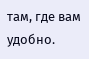там, где вам удобно.